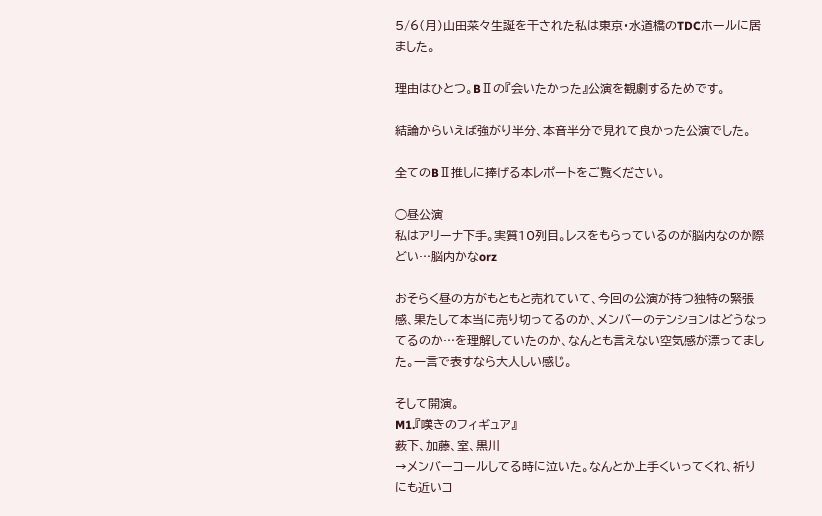5/6(月)山田菜々生誕を干された私は東京・水道橋のTDCホールに居ました。

理由はひとつ。BⅡの『会いたかった』公演を観劇するためです。

結論からいえば強がり半分、本音半分で見れて良かった公演でした。

全てのBⅡ推しに捧げる本レポートをご覧ください。

◯昼公演
私はアリーナ下手。実質10列目。レスをもらっているのが脳内なのか際どい…脳内かなorz

おそらく昼の方がもともと売れていて、今回の公演が持つ独特の緊張感、果たして本当に売り切ってるのか、メンバーのテンションはどうなってるのか…を理解していたのか、なんとも言えない空気感が漂ってました。一言で表すなら大人しい感じ。

そして開演。
M1.『嘆きのフィギュア』
薮下、加藤、室、黒川
→メンバーコールしてる時に泣いた。なんとか上手くいってくれ、祈りにも近いコ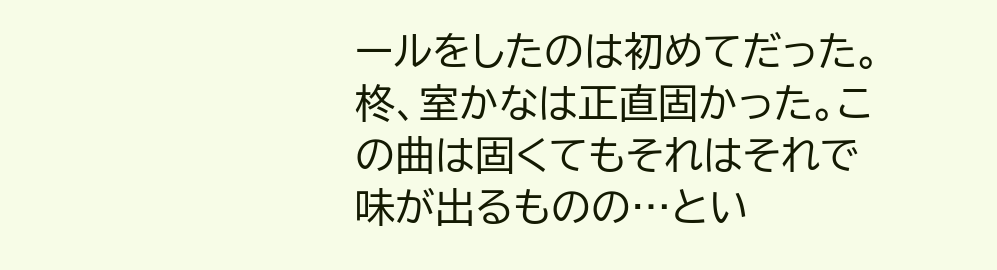ールをしたのは初めてだった。
柊、室かなは正直固かった。この曲は固くてもそれはそれで味が出るものの…とい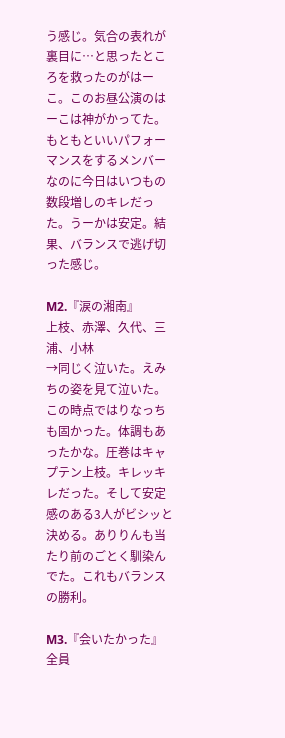う感じ。気合の表れが裏目に…と思ったところを救ったのがはーこ。このお昼公演のはーこは神がかってた。もともといいパフォーマンスをするメンバーなのに今日はいつもの数段増しのキレだった。うーかは安定。結果、バランスで逃げ切った感じ。

M2.『涙の湘南』
上枝、赤澤、久代、三浦、小林
→同じく泣いた。えみちの姿を見て泣いた。
この時点ではりなっちも固かった。体調もあったかな。圧巻はキャプテン上枝。キレッキレだった。そして安定感のある3人がビシッと決める。ありりんも当たり前のごとく馴染んでた。これもバランスの勝利。

M3.『会いたかった』
全員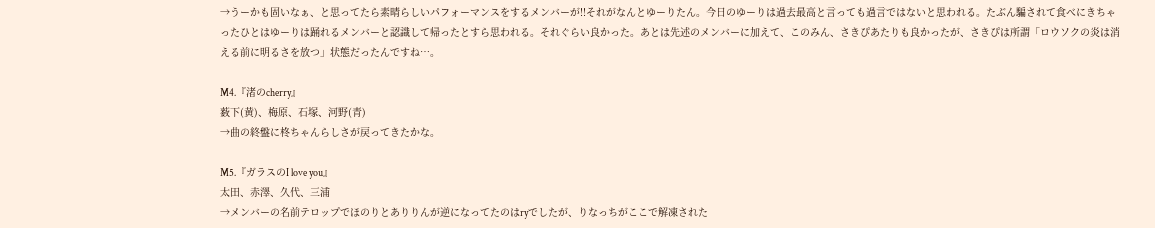→うーかも固いなぁ、と思ってたら素晴らしいパフォーマンスをするメンバーが!!それがなんとゆーりたん。今日のゆーりは過去最高と言っても過言ではないと思われる。たぶん騙されて食べにきちゃったひとはゆーりは踊れるメンバーと認識して帰ったとすら思われる。それぐらい良かった。あとは先述のメンバーに加えて、このみん、さきぴあたりも良かったが、さきぴは所謂「ロウソクの炎は消える前に明るさを放つ」状態だったんですね…。

M4.『渚のcherry』
薮下(黄)、梅原、石塚、河野(青)
→曲の終盤に柊ちゃんらしさが戻ってきたかな。

M5.『ガラスのI love you』
太田、赤澤、久代、三浦
→メンバーの名前テロップでほのりとありりんが逆になってたのはryでしたが、りなっちがここで解凍された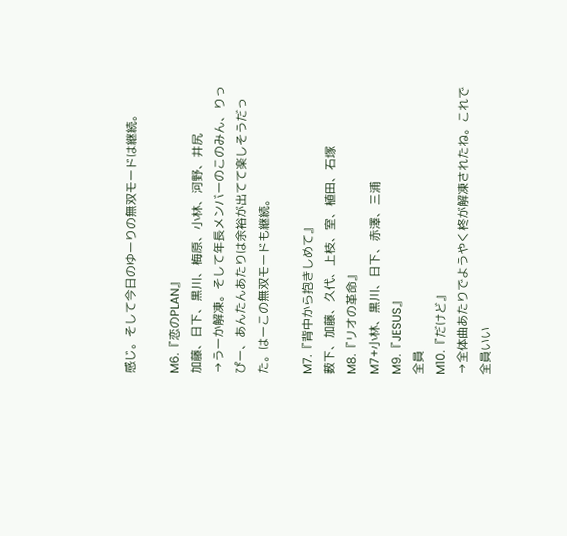感じ。そして今日のゆーりの無双モードは継続。

M6.『恋のPLAN』
加藤、日下、黒川、梅原、小林、河野、井尻
→うーか解凍。そして年長メンバーのこのみん、りっぴー、あんたんあたりは余裕が出てて楽しそうだった。はーこの無双モードも継続。

M7.『背中から抱きしめて』
薮下、加藤、久代、上枝、室、植田、石塚
M8.『リオの革命』
M7+小林、黒川、日下、赤澤、三浦
M9.『JESUS』
全員
M10.『だけど』
→全体曲あたりでようやく柊が解凍されたね。これで全員いい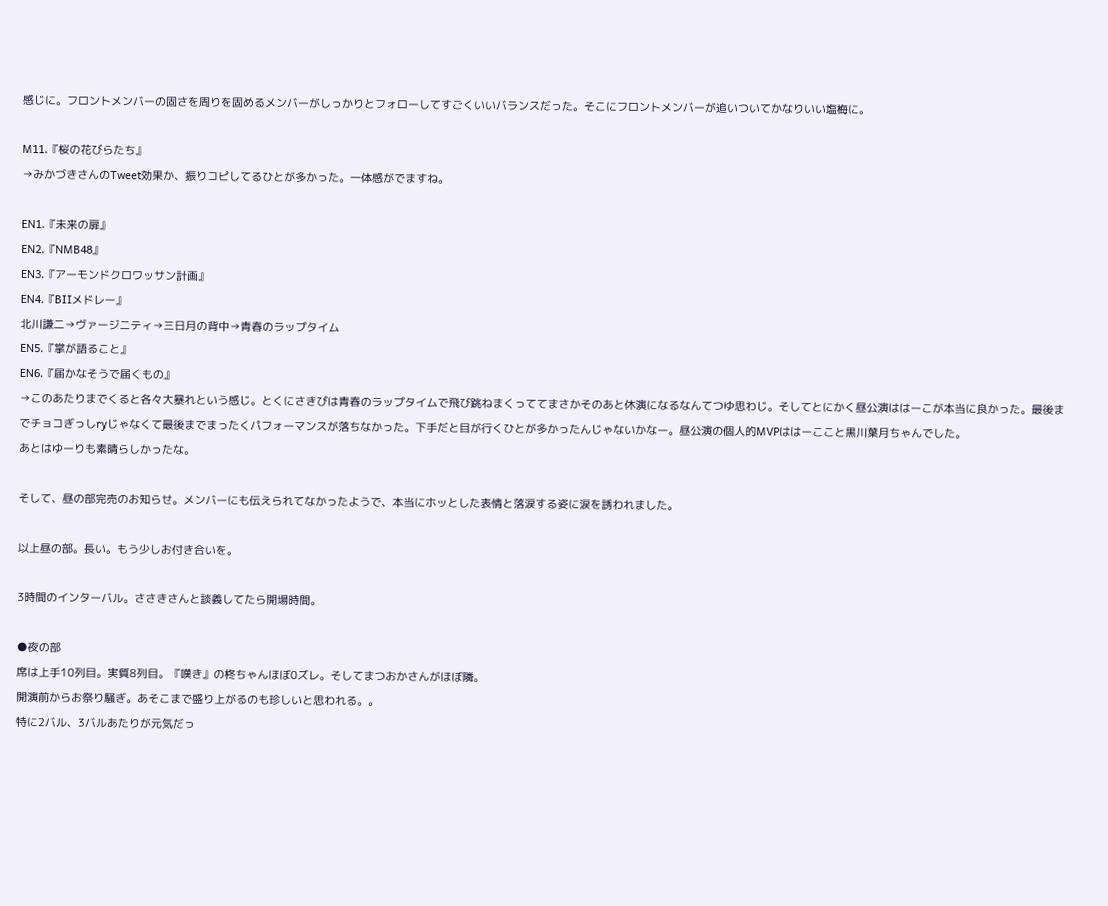感じに。フロントメンバーの固さを周りを固めるメンバーがしっかりとフォローしてすごくいいバランスだった。そこにフロントメンバーが追いついてかなりいい塩梅に。

M11.『桜の花びらたち』
→みかづきさんのTweet効果か、振りコピしてるひとが多かった。一体感がでますね。

EN1.『未来の扉』
EN2.『NMB48』
EN3.『アーモンドクロワッサン計画』
EN4.『BⅡメドレー』
北川謙二→ヴァージニティ→三日月の背中→青春のラップタイム
EN5.『掌が語ること』
EN6.『届かなそうで届くもの』
→このあたりまでくると各々大暴れという感じ。とくにさきぴは青春のラップタイムで飛び跳ねまくっててまさかそのあと休演になるなんてつゆ思わじ。そしてとにかく昼公演ははーこが本当に良かった。最後までチョコぎっしryじゃなくて最後までまったくパフォーマンスが落ちなかった。下手だと目が行くひとが多かったんじゃないかなー。昼公演の個人的MVPははーここと黒川葉月ちゃんでした。
あとはゆーりも素晴らしかったな。

そして、昼の部完売のお知らせ。メンバーにも伝えられてなかったようで、本当にホッとした表情と落涙する姿に涙を誘われました。

以上昼の部。長い。もう少しお付き合いを。

3時間のインターバル。ささきさんと談義してたら開場時間。

●夜の部
席は上手10列目。実質8列目。『嘆き』の柊ちゃんほぼ0ズレ。そしてまつおかさんがほぼ隣。
開演前からお祭り騒ぎ。あそこまで盛り上がるのも珍しいと思われる。。
特に2バル、3バルあたりが元気だっ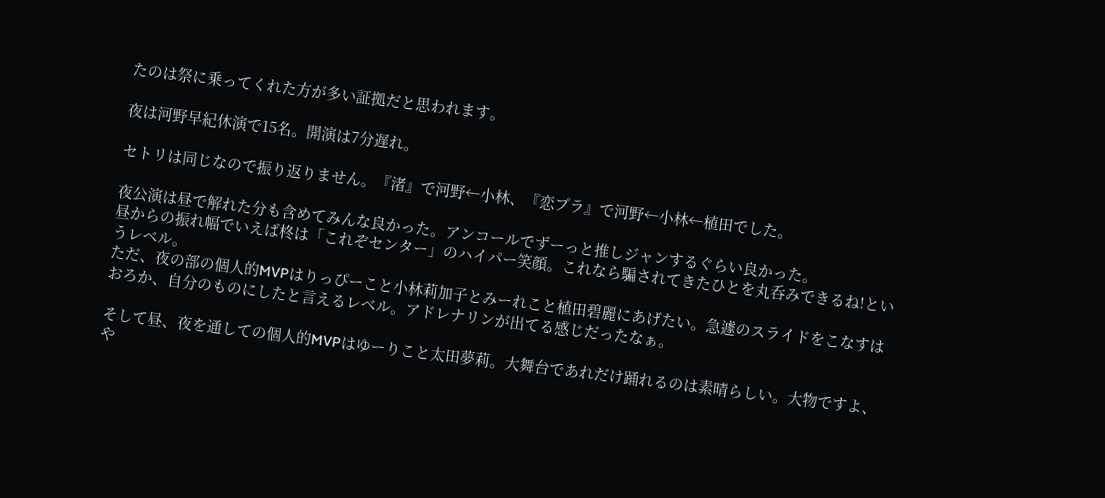たのは祭に乗ってくれた方が多い証拠だと思われます。

夜は河野早紀休演で15名。開演は7分遅れ。

セトリは同じなので振り返りません。『渚』で河野←小林、『恋プラ』で河野←小林←植田でした。

夜公演は昼で解れた分も含めてみんな良かった。アンコールでずーっと推しジャンするぐらい良かった。
昼からの振れ幅でいえば柊は「これぞセンター」のハイパー笑顔。これなら騙されてきたひとを丸呑みできるね!というレベル。
ただ、夜の部の個人的MVPはりっぴーこと小林莉加子とみーれこと植田碧麗にあげたい。急遽のスライドをこなすはおろか、自分のものにしたと言えるレベル。アドレナリンが出てる感じだったなぁ。

そして昼、夜を通しての個人的MVPはゆーりこと太田夢莉。大舞台であれだけ踊れるのは素晴らしい。大物ですよ、や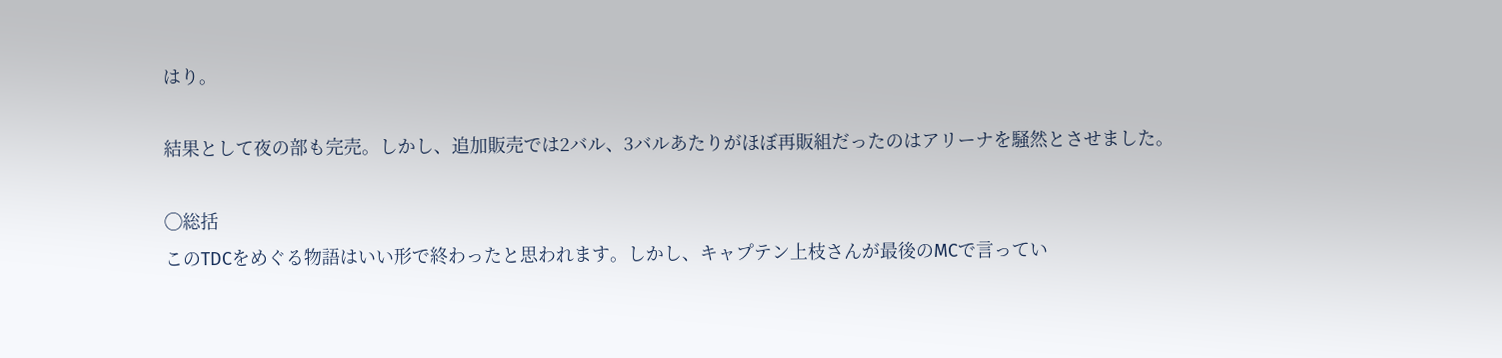はり。

結果として夜の部も完売。しかし、追加販売では2バル、3バルあたりがほぼ再販組だったのはアリーナを騒然とさせました。

◯総括
このTDCをめぐる物語はいい形で終わったと思われます。しかし、キャプテン上枝さんが最後のMCで言ってい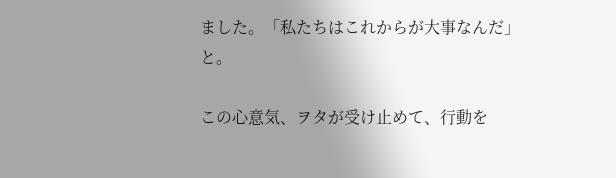ました。「私たちはこれからが大事なんだ」と。

この心意気、ヲタが受け止めて、行動を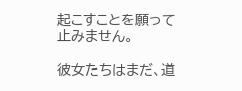起こすことを願って止みません。

彼女たちはまだ、道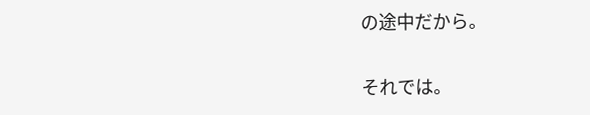の途中だから。

それでは。